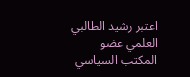اعتبر رشيد الطالبي العلمي عضو المكتب السياسي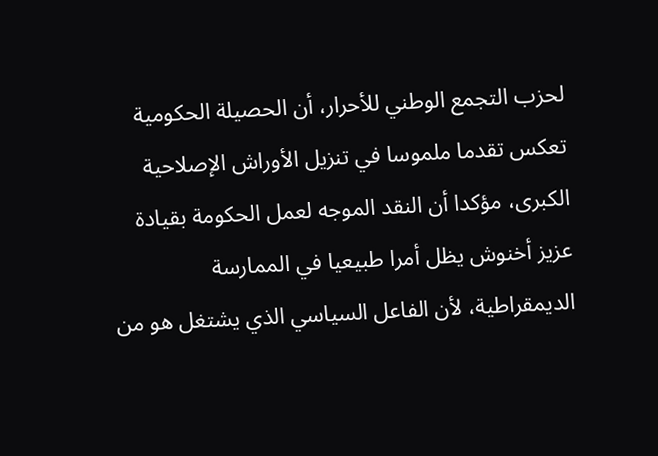لحزب التجمع الوطني للأحرار، أن الحصيلة الحكومية تعكس تقدما ملموسا في تنزيل الأوراش الإصلاحية الكبرى، مؤكدا أن النقد الموجه لعمل الحكومة بقيادة عزيز أخنوش يظل أمرا طبيعيا في الممارسة الديمقراطية، لأن الفاعل السياسي الذي يشتغل هو من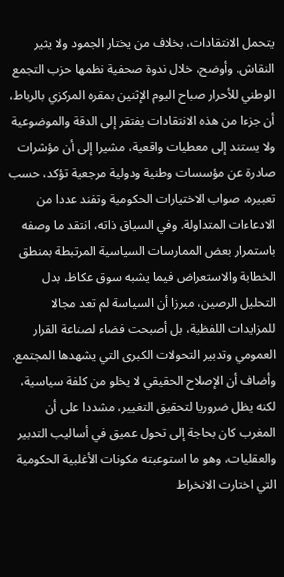يتحمل الانتقادات، بخلاف من يختار الجمود ولا يثير النقاش. وأوضح، خلال ندوة صحفية نظمها حزب التجمع الوطني للأحرار صباح اليوم الإثنين بمقره المركزي بالرباط، أن جزءا من هذه الانتقادات يفتقر إلى الدقة والموضوعية ولا يستند إلى معطيات واقعية، مشيرا إلى أن مؤشرات صادرة عن مؤسسات وطنية ودولية مرجعية تؤكد، حسب تعبيره، صواب الاختيارات الحكومية وتفند عددا من الادعاءات المتداولة. وفي السياق ذاته، انتقد ما وصفه باستمرار بعض الممارسات السياسية المرتبطة بمنطق الخطابة والاستعراض فيما يشبه سوق عكاظ، بدل التحليل الرصين، مبرزا أن السياسة لم تعد مجالا للمزايدات اللفظية، بل أصبحت فضاء لصناعة القرار العمومي وتدبير التحولات الكبرى التي يشهدها المجتمع. وأضاف أن الإصلاح الحقيقي لا يخلو من كلفة سياسية، لكنه يظل ضروريا لتحقيق التغيير، مشددا على أن المغرب كان بحاجة إلى تحول عميق في أساليب التدبير والعقليات، وهو ما استوعبته مكونات الأغلبية الحكومية التي اختارت الانخراط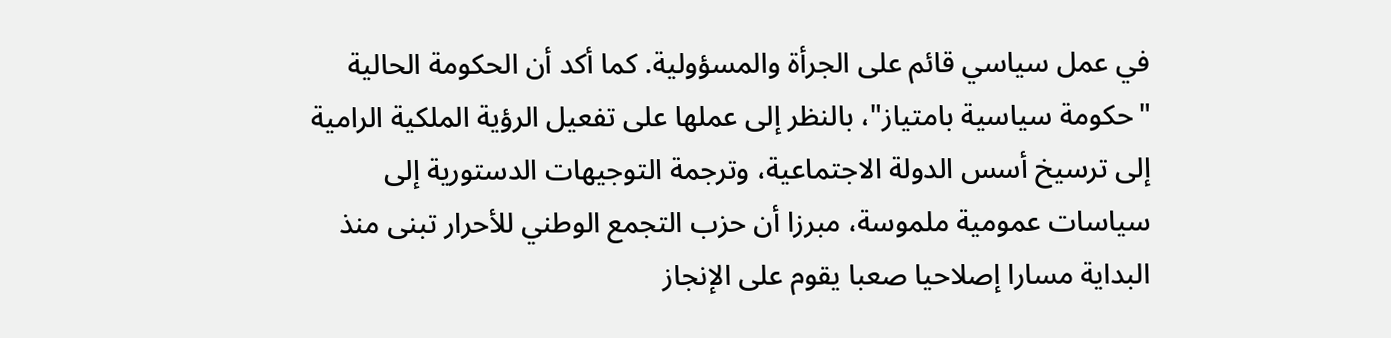في عمل سياسي قائم على الجرأة والمسؤولية. كما أكد أن الحكومة الحالية "حكومة سياسية بامتياز"، بالنظر إلى عملها على تفعيل الرؤية الملكية الرامية إلى ترسيخ أسس الدولة الاجتماعية، وترجمة التوجيهات الدستورية إلى سياسات عمومية ملموسة، مبرزا أن حزب التجمع الوطني للأحرار تبنى منذ البداية مسارا إصلاحيا صعبا يقوم على الإنجاز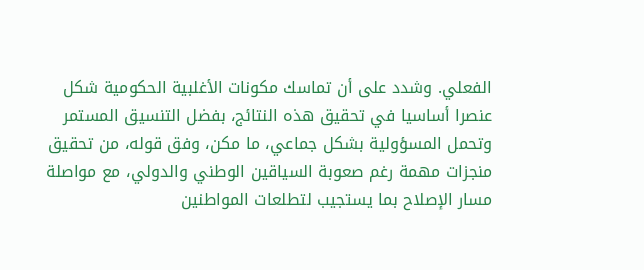الفعلي. وشدد على أن تماسك مكونات الأغلبية الحكومية شكل عنصرا أساسيا في تحقيق هذه النتائج، بفضل التنسيق المستمر وتحمل المسؤولية بشكل جماعي، ما مكن، وفق قوله، من تحقيق منجزات مهمة رغم صعوبة السياقين الوطني والدولي، مع مواصلة مسار الإصلاح بما يستجيب لتطلعات المواطنين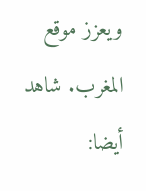ويعزز موقع المغرب. شاهد أيضا: